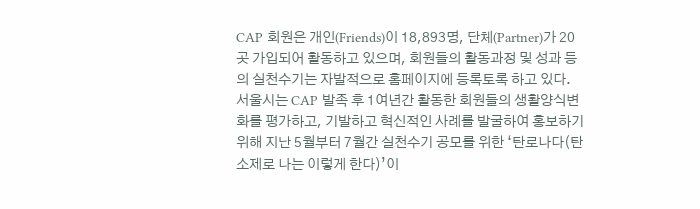CAP 회원은 개인(Friends)이 18,893명, 단체(Partner)가 20곳 가입되어 활동하고 있으며, 회원들의 활동과정 및 성과 등의 실천수기는 자발적으로 홈페이지에 등록토록 하고 있다.
서울시는 CAP 발족 후 1여년간 활동한 회원들의 생활양식변화를 평가하고, 기발하고 혁신적인 사례를 발굴하여 홍보하기 위해 지난 5월부터 7월간 실천수기 공모를 위한 ‘탄로나다(탄소제로 나는 이렇게 한다)’이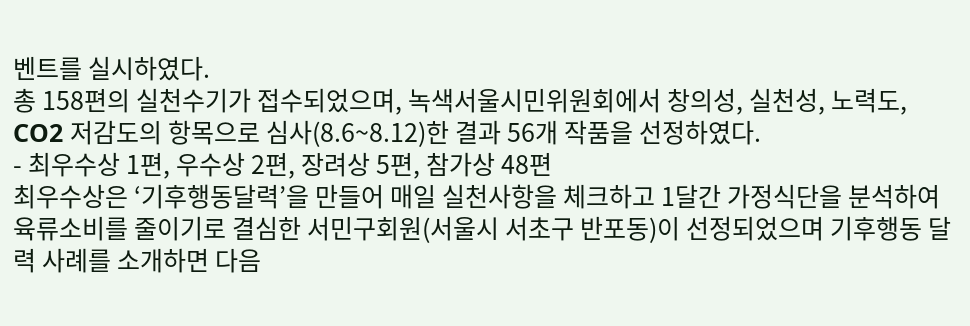벤트를 실시하였다.
총 158편의 실천수기가 접수되었으며, 녹색서울시민위원회에서 창의성, 실천성, 노력도, CO2 저감도의 항목으로 심사(8.6~8.12)한 결과 56개 작품을 선정하였다.
- 최우수상 1편, 우수상 2편, 장려상 5편, 참가상 48편
최우수상은 ‘기후행동달력’을 만들어 매일 실천사항을 체크하고 1달간 가정식단을 분석하여 육류소비를 줄이기로 결심한 서민구회원(서울시 서초구 반포동)이 선정되었으며 기후행동 달력 사례를 소개하면 다음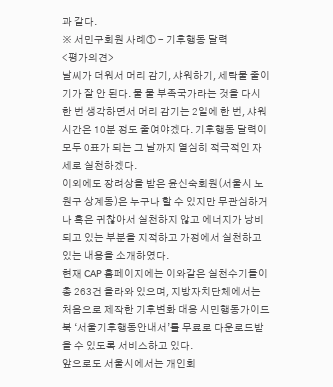과 같다.
※ 서민구회원 사례① - 기후행동 달력
<평가의견>
날씨가 더워서 머리 감기, 샤워하기, 세탁물 줄이기가 잘 안 된다. 물 물 부족국가라는 것을 다시 한 번 생각하면서 머리 감기는 2일에 한 번, 샤워시간은 10분 정도 줄여야겠다. 기후행동 달력이 모두 0표가 되는 그 날까지 열심히 적극적인 자세로 실천하겠다.
이외에도 장려상을 받은 윤신숙회원(서울시 노원구 상계동)은 누구나 할 수 있지만 무관심하거나 혹은 귀찮아서 실천하지 않고 에너지가 낭비되고 있는 부분을 지적하고 가정에서 실천하고 있는 내용을 소개하였다.
현재 CAP 홈페이지에는 이와같은 실천수기들이 총 263건 올라와 있으며, 지방자치단체에서는 처음으로 제작한 기후변화 대응 시민행동가이드북 ‘서울기후행동안내서’를 무료로 다운로드받을 수 있도록 서비스하고 있다.
앞으로도 서울시에서는 개인회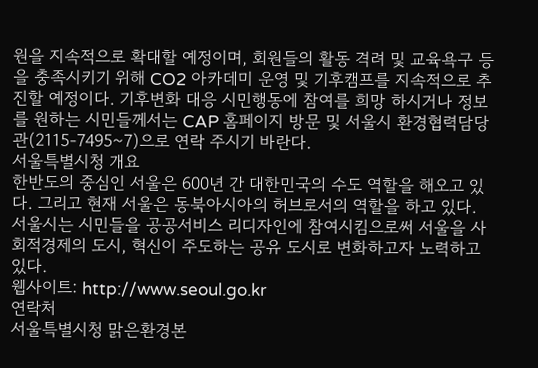원을 지속적으로 확대할 예정이며, 회원들의 활동 격려 및 교육욕구 등을 충족시키기 위해 CO2 아카데미 운영 및 기후캠프를 지속적으로 추진할 예정이다. 기후변화 대응 시민행동에 참여를 희망 하시거나 정보를 원하는 시민들께서는 CAP 홈페이지 방문 및 서울시 환경협력담당관(2115-7495~7)으로 연락 주시기 바란다.
서울특별시청 개요
한반도의 중심인 서울은 600년 간 대한민국의 수도 역할을 해오고 있다. 그리고 현재 서울은 동북아시아의 허브로서의 역할을 하고 있다. 서울시는 시민들을 공공서비스 리디자인에 참여시킴으로써 서울을 사회적경제의 도시, 혁신이 주도하는 공유 도시로 변화하고자 노력하고 있다.
웹사이트: http://www.seoul.go.kr
연락처
서울특별시청 맑은환경본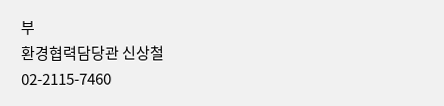부
환경협력담당관 신상철
02-2115-7460